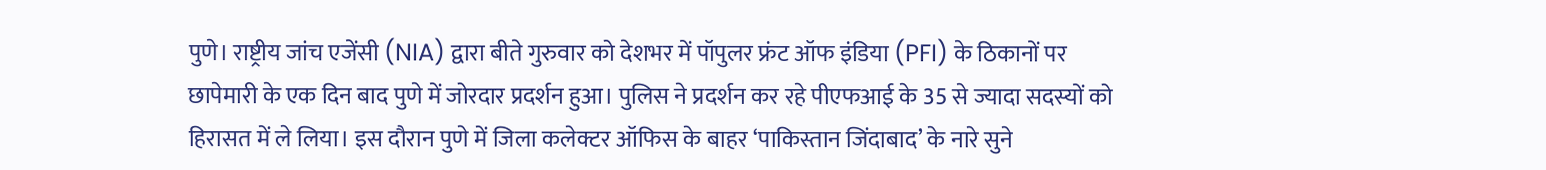पुणे। राष्ट्रीय जांच एजेंसी (NIA) द्वारा बीते गुरुवार को देशभर में पॉपुलर फ्रंट ऑफ इंडिया (PFI) के ठिकानों पर छापेमारी के एक दिन बाद पुणे में जोरदार प्रदर्शन हुआ। पुलिस ने प्रदर्शन कर रहे पीएफआई के 35 से ज्यादा सदस्यों को हिरासत में ले लिया। इस दौरान पुणे में जिला कलेक्टर ऑफिस के बाहर ‘पाकिस्तान जिंदाबाद’ के नारे सुने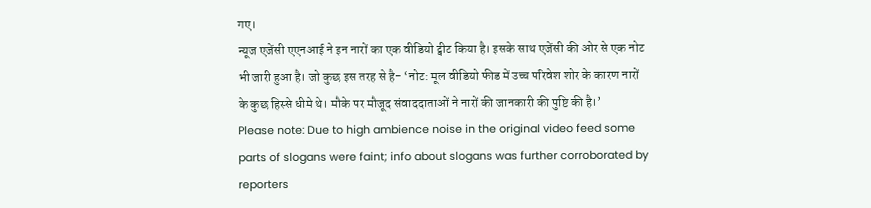गए।
न्यूज एजेंसी एएनआई ने इन नारों का एक वीडियो ट्वीट किया है। इसके साथ एजेंसी की ओर से एक नोट भी जारी हुआ है। जो कुछ इस तरह से है- ‘नोट: मूल वीडियो फीड में उच्च परिवेश शोर के कारण नारों के कुछ हिस्से धीमे थे। मौके पर मौजूद संवाददाताओं ने नारों की जानकारी की पुष्टि की है।’
Please note: Due to high ambience noise in the original video feed some parts of slogans were faint; info about slogans was further corroborated by reporters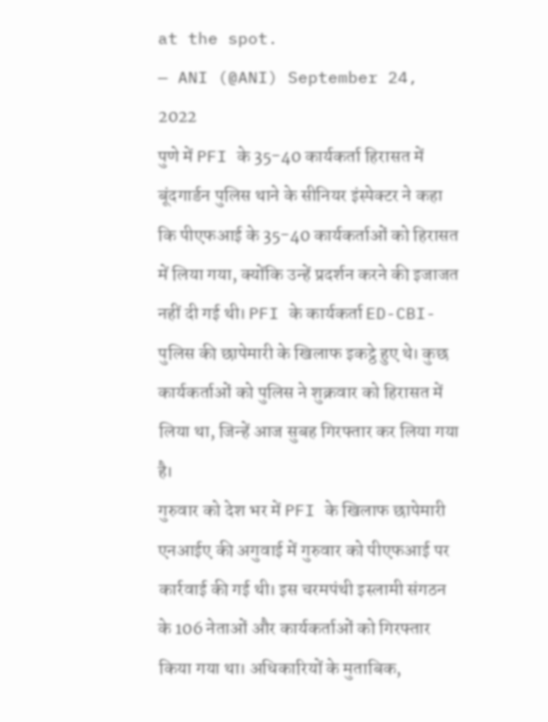at the spot.
— ANI (@ANI) September 24, 2022
पुणे में PFI के 35-40 कार्यकर्ता हिरासत में
बूंदगार्डन पुलिस थाने के सीनियर इंस्पेक्टर ने कहा कि पीएफआई के 35-40 कार्यकर्ताओं को हिरासत में लिया गया, क्योंकि उन्हें प्रदर्शन करने की इजाजत नहीं दी गई थी। PFI के कार्यकर्ता ED-CBI-पुलिस की छापेमारी के खिलाफ इकट्ठे हुए थे। कुछ कार्यकर्ताओं को पुलिस ने शुक्रवार को हिरासत में लिया था, जिन्हें आज सुबह गिरफ्तार कर लिया गया है।
गुरुवार को देश भर में PFI के खिलाफ छापेमारी
एनआईए की अगुवाई में गुरुवार को पीएफआई पर कार्रवाई की गई थी। इस चरमपंथी इस्लामी संगठन के 106 नेताओं और कार्यकर्ताओं को गिरफ्तार किया गया था। अधिकारियों के मुताबिक,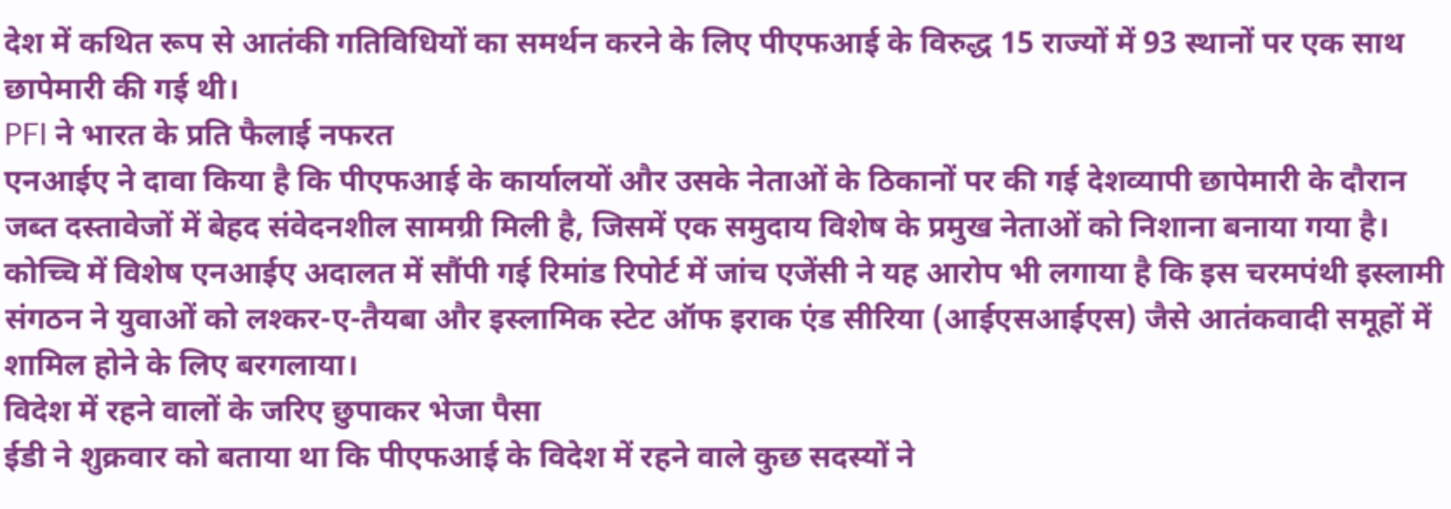देश में कथित रूप से आतंकी गतिविधियों का समर्थन करने के लिए पीएफआई के विरुद्ध 15 राज्यों में 93 स्थानों पर एक साथ छापेमारी की गई थी।
PFI ने भारत के प्रति फैलाई नफरत
एनआईए ने दावा किया है कि पीएफआई के कार्यालयों और उसके नेताओं के ठिकानों पर की गई देशव्यापी छापेमारी के दौरान जब्त दस्तावेजों में बेहद संवेदनशील सामग्री मिली है, जिसमें एक समुदाय विशेष के प्रमुख नेताओं को निशाना बनाया गया है।
कोच्चि में विशेष एनआईए अदालत में सौंपी गई रिमांड रिपोर्ट में जांच एजेंसी ने यह आरोप भी लगाया है कि इस चरमपंथी इस्लामी संगठन ने युवाओं को लश्कर-ए-तैयबा और इस्लामिक स्टेट ऑफ इराक एंड सीरिया (आईएसआईएस) जैसे आतंकवादी समूहों में शामिल होने के लिए बरगलाया।
विदेश में रहने वालों के जरिए छुपाकर भेजा पैसा
ईडी ने शुक्रवार को बताया था कि पीएफआई के विदेश में रहने वाले कुछ सदस्यों ने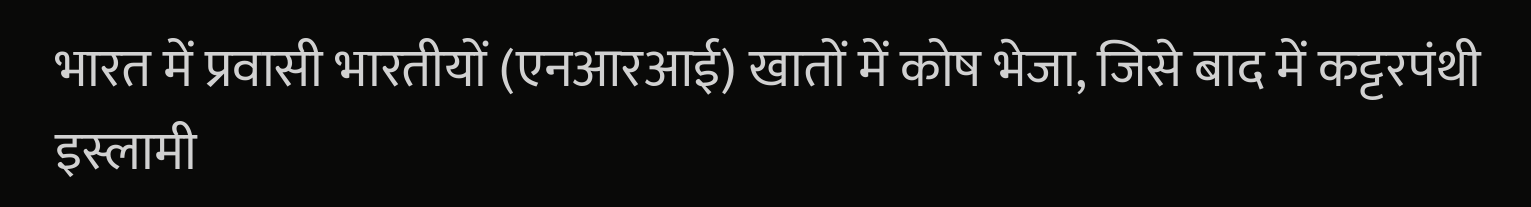भारत में प्रवासी भारतीयों (एनआरआई) खातों में कोष भेजा, जिसे बाद में कट्टरपंथी इस्लामी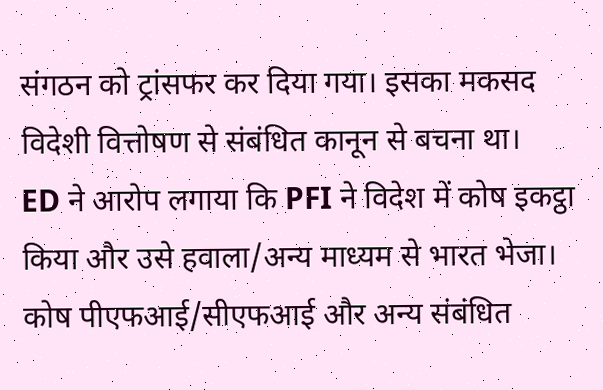संगठन को ट्रांसफर कर दिया गया। इसका मकसद विदेशी वित्तोषण से संबंधित कानून से बचना था।
ED ने आरोप लगाया कि PFI ने विदेश में कोष इकट्ठा किया और उसे हवाला/अन्य माध्यम से भारत भेजा। कोष पीएफआई/सीएफआई और अन्य संबंधित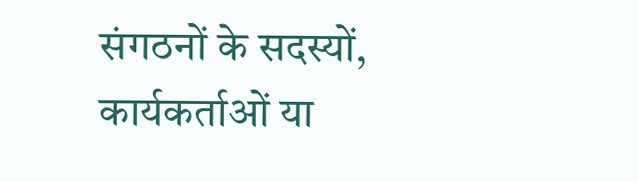संगठनों के सदस्यों, कार्यकर्ताओं या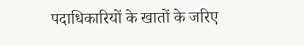पदाधिकारियों के खातों के जरिए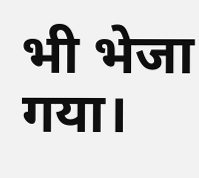भी भेजा गया।